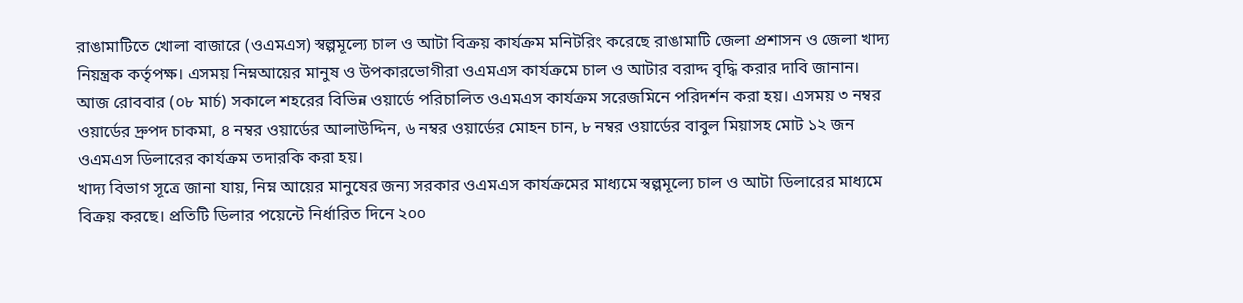রাঙামাটিতে খোলা বাজারে (ওএমএস) স্বল্পমূল্যে চাল ও আটা বিক্রয় কার্যক্রম মনিটরিং করেছে রাঙামাটি জেলা প্রশাসন ও জেলা খাদ্য নিয়ন্ত্রক কর্তৃপক্ষ। এসময় নিম্নআয়ের মানুষ ও উপকারভোগীরা ওএমএস কার্যক্রমে চাল ও আটার বরাদ্দ বৃদ্ধি করার দাবি জানান।
আজ রোববার (০৮ মার্চ) সকালে শহরের বিভিন্ন ওয়ার্ডে পরিচালিত ওএমএস কার্যক্রম সরেজমিনে পরিদর্শন করা হয়। এসময় ৩ নম্বর ওয়ার্ডের দ্রুপদ চাকমা, ৪ নম্বর ওয়ার্ডের আলাউদ্দিন, ৬ নম্বর ওয়ার্ডের মোহন চান, ৮ নম্বর ওয়ার্ডের বাবুল মিয়াসহ মোট ১২ জন ওএমএস ডিলারের কার্যক্রম তদারকি করা হয়।
খাদ্য বিভাগ সূত্রে জানা যায়, নিম্ন আয়ের মানুষের জন্য সরকার ওএমএস কার্যক্রমের মাধ্যমে স্বল্পমূল্যে চাল ও আটা ডিলারের মাধ্যমে বিক্রয় করছে। প্রতিটি ডিলার পয়েন্টে নির্ধারিত দিনে ২০০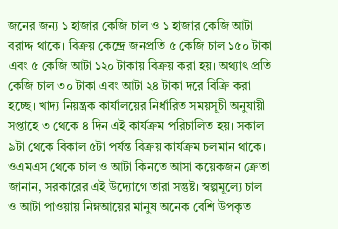জনের জন্য ১ হাজার কেজি চাল ও ১ হাজার কেজি আটা বরাদ্দ থাকে। বিক্রয় কেন্দ্রে জনপ্রতি ৫ কেজি চাল ১৫০ টাকা এবং ৫ কেজি আটা ১২০ টাকায় বিক্রয় করা হয়। অথ্যাৎ প্রতি কেজি চাল ৩০ টাকা এবং আটা ২৪ টাকা দরে বিক্রি করা হচ্ছে। খাদ্য নিয়ন্ত্রক কার্যালয়ের নির্ধারিত সময়সূচী অনুযায়ী সপ্তাহে ৩ থেকে ৪ দিন এই কার্যক্রম পরিচালিত হয়। সকাল ৯টা থেকে বিকাল ৫টা পর্যন্ত বিক্রয় কার্যক্রম চলমান থাকে।
ওএমএস থেকে চাল ও আটা কিনতে আসা কয়েকজন ক্রেতা জানান, সরকারের এই উদ্যোগে তারা সন্তুষ্ট। স্বল্পমূল্যে চাল ও আটা পাওয়ায় নিম্নআয়ের মানুষ অনেক বেশি উপকৃত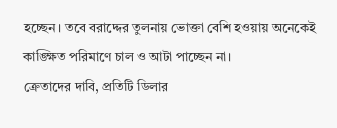হচ্ছেন। তবে বরাদ্দের তুলনায় ভোক্তা বেশি হওয়ায় অনেকেই কাঙ্ক্ষিত পরিমাণে চাল ও আটা পাচ্ছেন না।
ক্রেতাদের দাবি, প্রতিটি ডিলার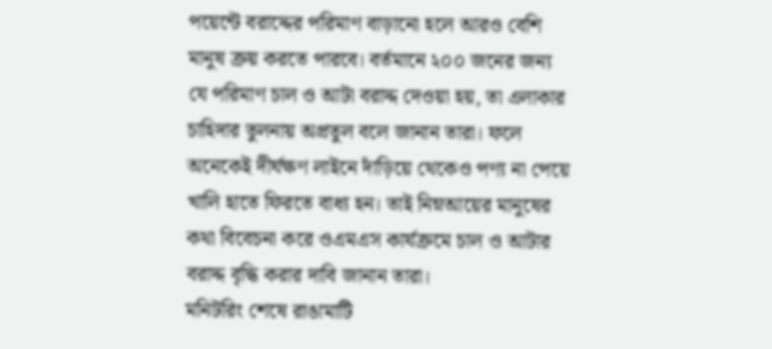পয়েন্টে বরাদ্দের পরিমাণ বাড়ানো হলে আরও বেশি মানুষ ক্রয় করতে পারবে। বর্তমানে ২০০ জনের জন্য যে পরিমাণ চাল ও আটা বরাদ্দ দেওয়া হয়, তা এলাকার চাহিদার তুলনায় অপ্রতুল বলে জানান তারা। ফলে অনেকেই দীর্ঘক্ষণ লাইনে দাঁড়িয়ে থেকেও পণ্য না পেয়ে খালি হাতে ফিরতে বাধ্য হন। তাই নিম্নআয়ের মানুষের কথা বিবেচনা করে ওএমএস কার্যক্রমে চাল ও আটার বরাদ্দ বৃদ্ধি করার দাবি জানান তারা।
মনিটরিং শেষে রাঙামাটি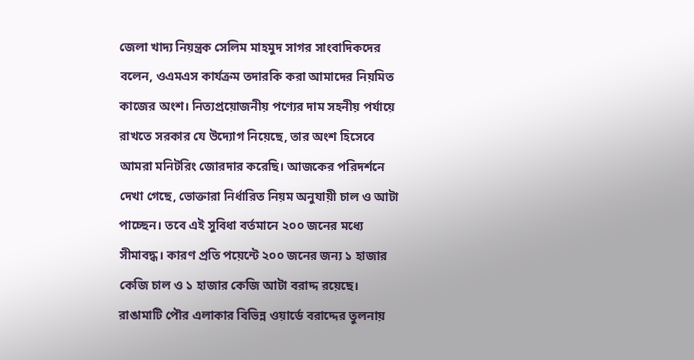জেলা খাদ্য নিয়ন্ত্রক সেলিম মাহমুদ সাগর সাংবাদিকদের বলেন, ওএমএস কার্যক্রম তদারকি করা আমাদের নিয়মিত কাজের অংশ। নিত্যপ্রয়োজনীয় পণ্যের দাম সহনীয় পর্যায়ে রাখতে সরকার যে উদ্যোগ নিয়েছে, তার অংশ হিসেবে আমরা মনিটরিং জোরদার করেছি। আজকের পরিদর্শনে দেখা গেছে, ভোক্তারা নির্ধারিত নিয়ম অনুযায়ী চাল ও আটা পাচ্ছেন। তবে এই সুবিধা বর্তমানে ২০০ জনের মধ্যে সীমাবদ্ধ। কারণ প্রতি পয়েন্টে ২০০ জনের জন্য ১ হাজার কেজি চাল ও ১ হাজার কেজি আটা বরাদ্দ রয়েছে। রাঙামাটি পৌর এলাকার বিভিন্ন ওয়ার্ডে বরাদ্দের তুলনায়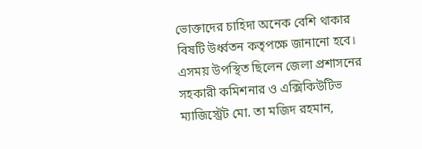ভোক্তাদের চাহিদা অনেক বেশি থাকার বিষটি উর্ধ্বতন কতৃপক্ষে জানানো হবে।
এসময় উপস্থিত ছিলেন জেলা প্রশাসনের সহকারী কমিশনার ও এক্সিকিউটিভ ম্যাজিস্ট্রেট মো. তা মজিদ রহমান,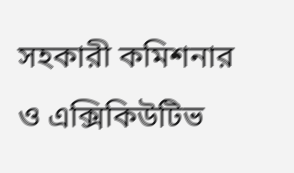সহকারী কমিশনার ও এক্সিকিউটিভ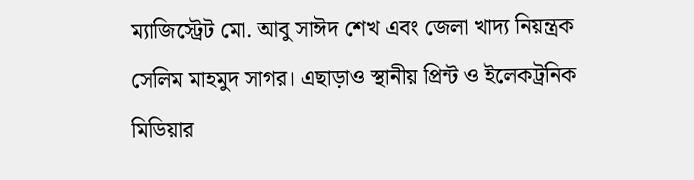ম্যাজিস্ট্রেট মো. আবু সাঈদ শেখ এবং জেলা খাদ্য নিয়ন্ত্রক সেলিম মাহমুদ সাগর। এছাড়াও স্থানীয় প্রিন্ট ও ইলেকট্রনিক মিডিয়ার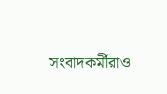সংবাদকর্মীরাও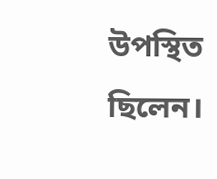উপস্থিত ছিলেন।